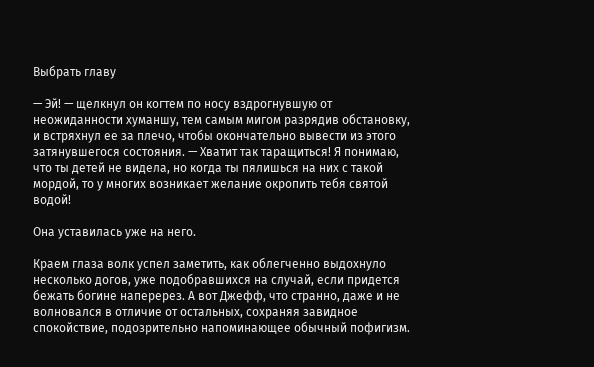Выбрать главу

— Эй! — щелкнул он когтем по носу вздрогнувшую от неожиданности хуманшу, тем самым мигом разрядив обстановку, и встряхнул ее за плечо, чтобы окончательно вывести из этого затянувшегося состояния. — Хватит так таращиться! Я понимаю, что ты детей не видела, но когда ты пялишься на них с такой мордой, то у многих возникает желание окропить тебя святой водой!

Она уставилась уже на него.

Краем глаза волк успел заметить, как облегченно выдохнуло несколько догов, уже подобравшихся на случай, если придется бежать богине наперерез. А вот Джефф, что странно, даже и не волновался в отличие от остальных, сохраняя завидное спокойствие, подозрительно напоминающее обычный пофигизм.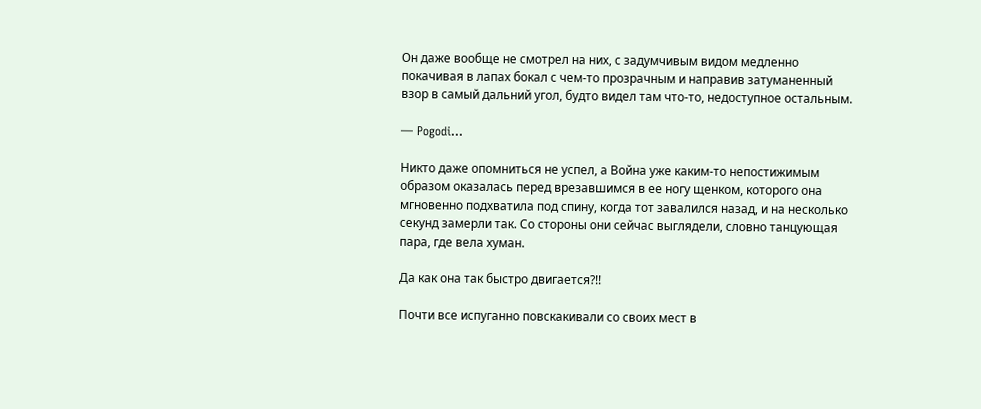Он даже вообще не смотрел на них, с задумчивым видом медленно покачивая в лапах бокал с чем-то прозрачным и направив затуманенный взор в самый дальний угол, будто видел там что-то, недоступное остальным.

— Pogodi…

Никто даже опомниться не успел, а Война уже каким-то непостижимым образом оказалась перед врезавшимся в ее ногу щенком, которого она мгновенно подхватила под спину, когда тот завалился назад, и на несколько секунд замерли так. Со стороны они сейчас выглядели, словно танцующая пара, где вела хуман.

Да как она так быстро двигается?!!

Почти все испуганно повскакивали со своих мест в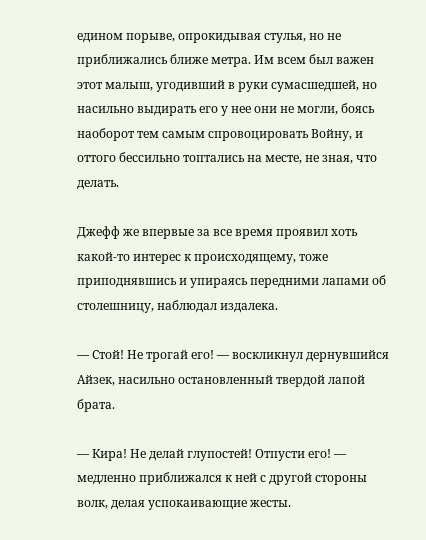едином порыве, опрокидывая стулья, но не приближались ближе метра. Им всем был важен этот малыш, угодивший в руки сумасшедшей, но насильно выдирать его у нее они не могли, боясь наоборот тем самым спровоцировать Войну, и оттого бессильно топтались на месте, не зная, что делать.

Джефф же впервые за все время проявил хоть какой-то интерес к происходящему, тоже приподнявшись и упираясь передними лапами об столешницу, наблюдал издалека.

— Стой! Не трогай его! — воскликнул дернувшийся Айзек, насильно остановленный твердой лапой брата.

— Кира! Не делай глупостей! Отпусти его! — медленно приближался к ней с другой стороны волк, делая успокаивающие жесты.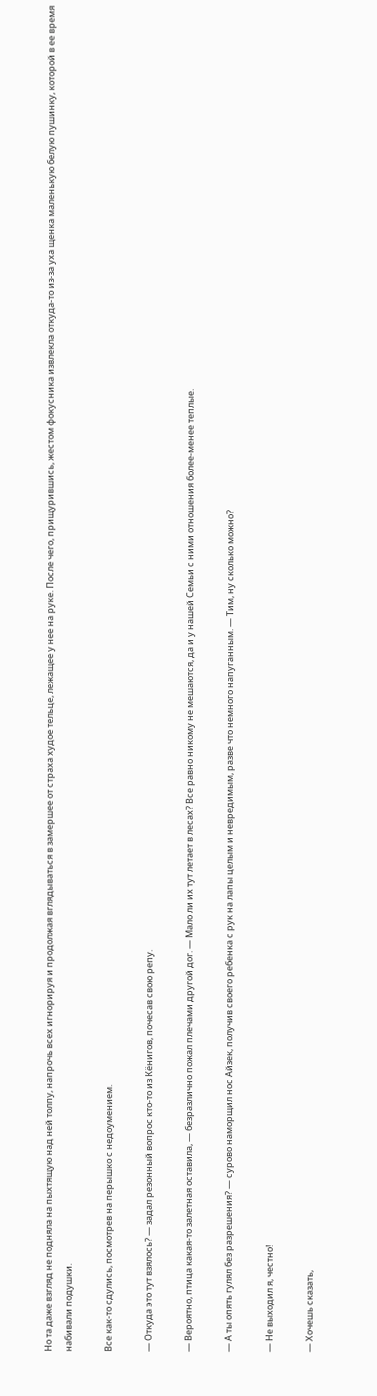Но та даже взгляд не подняла на пыхтящую над ней толпу, напрочь всех игнорируя и продолжая вглядываться в замершее от страха худое тельце, лежащее у нее на руке. После чего, прищурившись, жестом фокусника извлекла откуда-то из-за уха щенка маленькую белую пушинку, которой в ее время набивали подушки.

Все как-то сдулись, посмотрев на перышко с недоумением.

— Откуда это тут взялось? — задал резонный вопрос кто-то из Кёнигов, почесав свою репу.

— Вероятно, птица какая-то залетная оставила, — безразлично пожал плечами другой дог. — Мало ли их тут летает в лесах? Все равно никому не мешаются, да и у нашей Семьи с ними отношения более-менее теплые.

— А ты опять гулял без разрешения? — сурово наморщил нос Айзек, получив своего ребенка с рук на лапы целым и невредимым, разве что немного напуганным. — Тим, ну сколько можно?

— Не выходил я, честно!

— Хочешь сказать,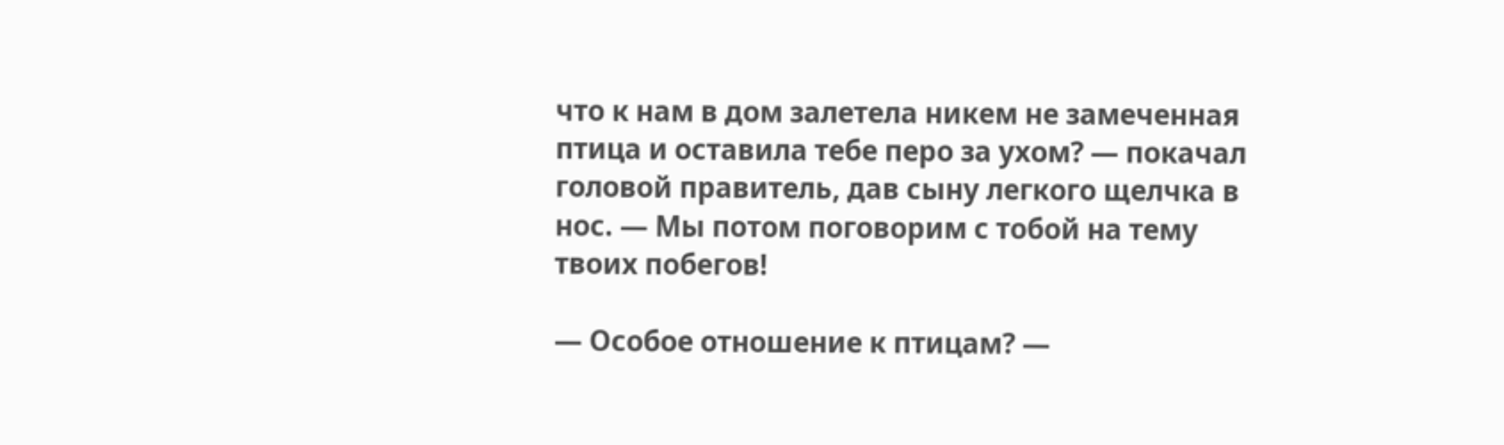что к нам в дом залетела никем не замеченная птица и оставила тебе перо за ухом? — покачал головой правитель, дав сыну легкого щелчка в нос. — Мы потом поговорим с тобой на тему твоих побегов!

— Особое отношение к птицам? —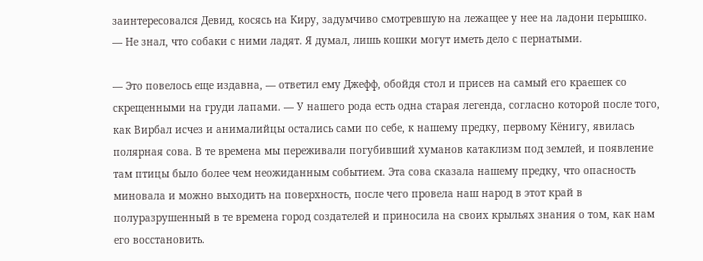заинтересовался Девид, косясь на Киру, задумчиво смотревшую на лежащее у нее на ладони перышко. — Не знал, что собаки с ними ладят. Я думал, лишь кошки могут иметь дело с пернатыми.

— Это повелось еще издавна, — ответил ему Джефф, обойдя стол и присев на самый его краешек со скрещенными на груди лапами. — У нашего рода есть одна старая легенда, согласно которой после того, как Вирбал исчез и анималийцы остались сами по себе, к нашему предку, первому Кёнигу, явилась полярная сова. В те времена мы переживали погубивший хуманов катаклизм под землей, и появление там птицы было более чем неожиданным событием. Эта сова сказала нашему предку, что опасность миновала и можно выходить на поверхность, после чего провела наш народ в этот край в полуразрушенный в те времена город создателей и приносила на своих крыльях знания о том, как нам его восстановить.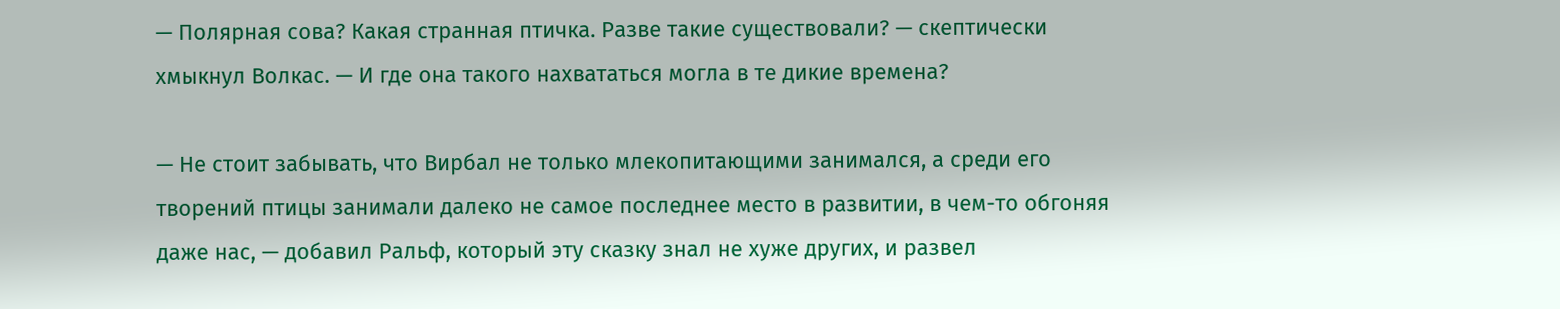— Полярная сова? Какая странная птичка. Разве такие существовали? — скептически хмыкнул Волкас. — И где она такого нахвататься могла в те дикие времена?

— Не стоит забывать, что Вирбал не только млекопитающими занимался, а среди его творений птицы занимали далеко не самое последнее место в развитии, в чем-то обгоняя даже нас, — добавил Ральф, который эту сказку знал не хуже других, и развел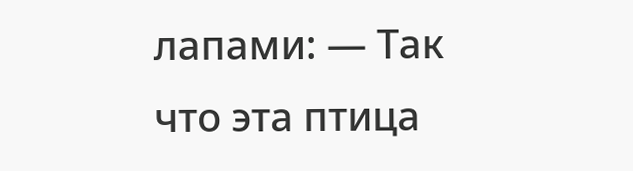лапами: — Так что эта птица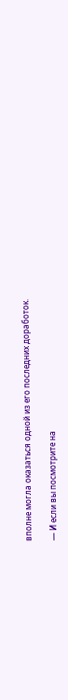вполне могла оказаться одной из его последних доработок.

— И если вы посмотрите на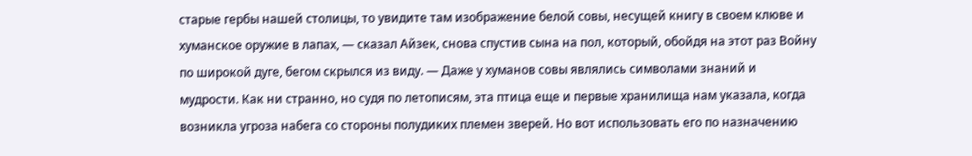старые гербы нашей столицы, то увидите там изображение белой совы, несущей книгу в своем клюве и хуманское оружие в лапах, — сказал Айзек, снова спустив сына на пол, который, обойдя на этот раз Войну по широкой дуге, бегом скрылся из виду. — Даже у хуманов совы являлись символами знаний и мудрости. Как ни странно, но судя по летописям, эта птица еще и первые хранилища нам указала, когда возникла угроза набега со стороны полудиких племен зверей. Но вот использовать его по назначению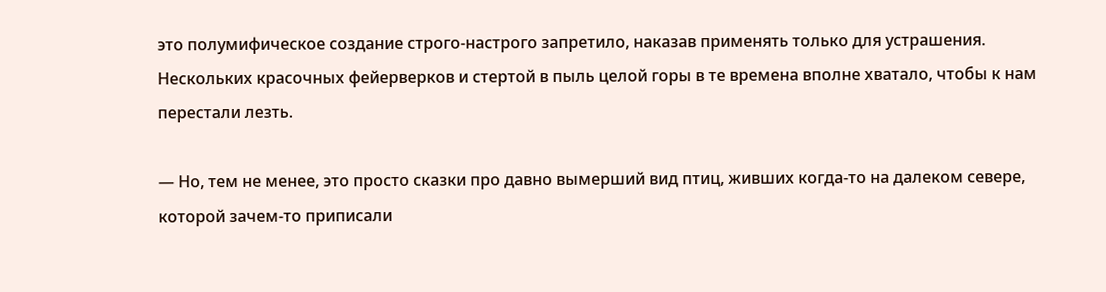это полумифическое создание строго-настрого запретило, наказав применять только для устрашения. Нескольких красочных фейерверков и стертой в пыль целой горы в те времена вполне хватало, чтобы к нам перестали лезть.

— Но, тем не менее, это просто сказки про давно вымерший вид птиц, живших когда-то на далеком севере, которой зачем-то приписали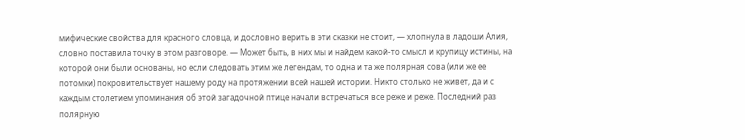мифические свойства для красного словца, и дословно верить в эти сказки не стоит, — хлопнула в ладоши Алия, словно поставила точку в этом разговоре. — Может быть, в них мы и найдем какой-то смысл и крупицу истины, на которой они были основаны, но если следовать этим же легендам, то одна и та же полярная сова (или же ее потомки) покровительствует нашему роду на протяжении всей нашей истории. Никто столько не живет, да и с каждым столетием упоминания об этой загадочной птице начали встречаться все реже и реже. Последний раз полярную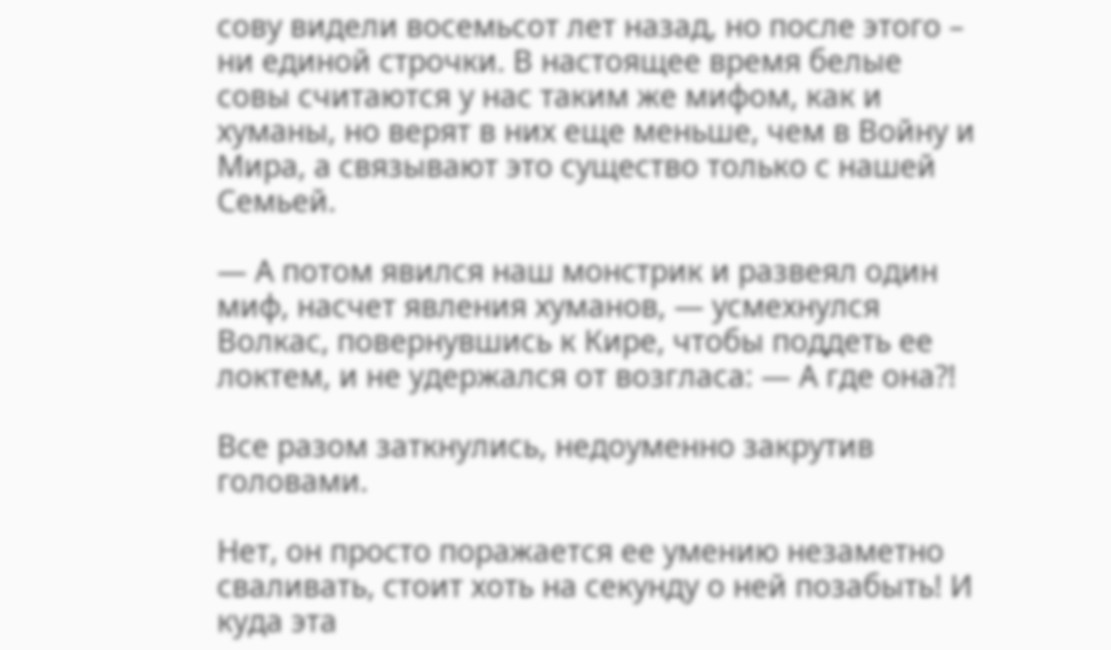сову видели восемьсот лет назад, но после этого – ни единой строчки. В настоящее время белые совы считаются у нас таким же мифом, как и хуманы, но верят в них еще меньше, чем в Войну и Мира, а связывают это существо только с нашей Семьей.

— А потом явился наш монстрик и развеял один миф, насчет явления хуманов, — усмехнулся Волкас, повернувшись к Кире, чтобы поддеть ее локтем, и не удержался от возгласа: — А где она?!

Все разом заткнулись, недоуменно закрутив головами.

Нет, он просто поражается ее умению незаметно сваливать, стоит хоть на секунду о ней позабыть! И куда эта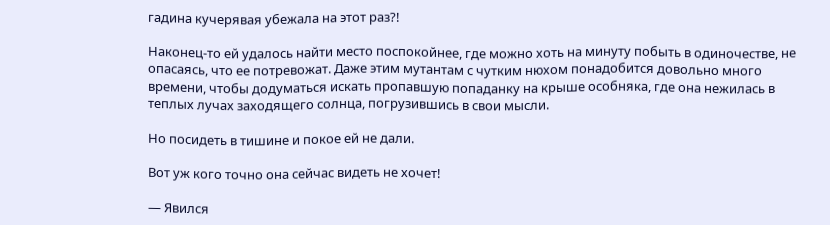гадина кучерявая убежала на этот раз?!

Наконец-то ей удалось найти место поспокойнее, где можно хоть на минуту побыть в одиночестве, не опасаясь, что ее потревожат. Даже этим мутантам с чутким нюхом понадобится довольно много времени, чтобы додуматься искать пропавшую попаданку на крыше особняка, где она нежилась в теплых лучах заходящего солнца, погрузившись в свои мысли.

Но посидеть в тишине и покое ей не дали.

Вот уж кого точно она сейчас видеть не хочет!

— Явился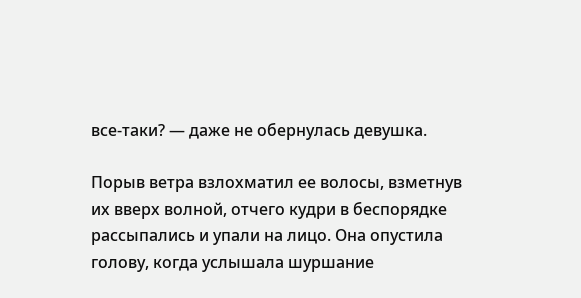все-таки? — даже не обернулась девушка.

Порыв ветра взлохматил ее волосы, взметнув их вверх волной, отчего кудри в беспорядке рассыпались и упали на лицо. Она опустила голову, когда услышала шуршание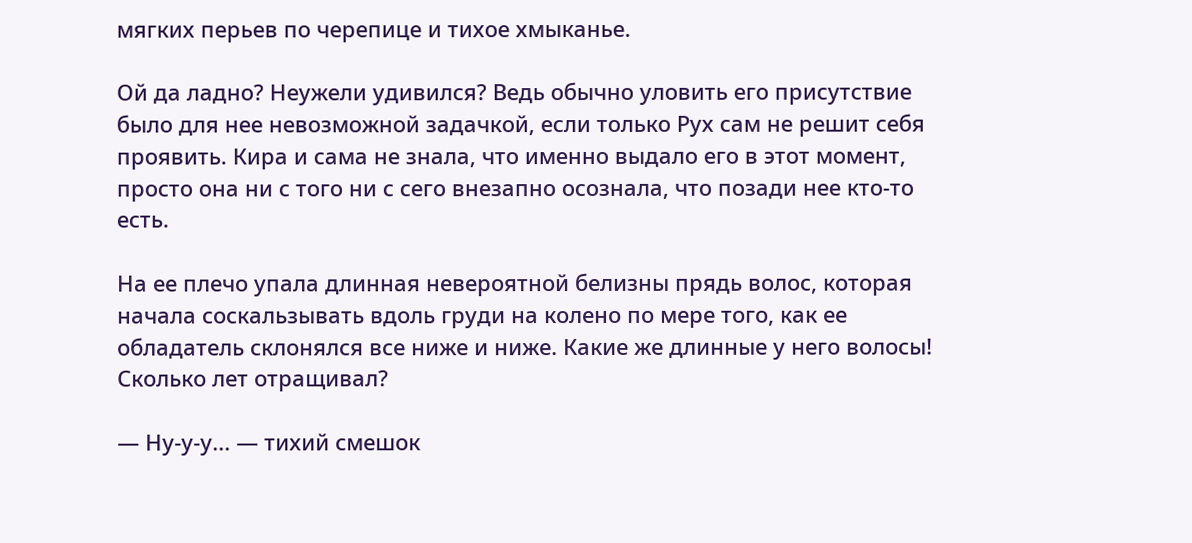мягких перьев по черепице и тихое хмыканье.

Ой да ладно? Неужели удивился? Ведь обычно уловить его присутствие было для нее невозможной задачкой, если только Рух сам не решит себя проявить. Кира и сама не знала, что именно выдало его в этот момент, просто она ни с того ни с сего внезапно осознала, что позади нее кто-то есть.

На ее плечо упала длинная невероятной белизны прядь волос, которая начала соскальзывать вдоль груди на колено по мере того, как ее обладатель склонялся все ниже и ниже. Какие же длинные у него волосы! Сколько лет отращивал?

— Ну-у-у... — тихий смешок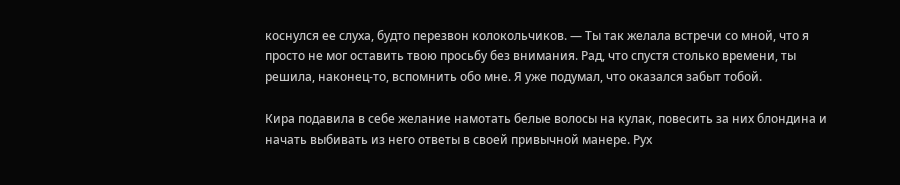коснулся ее слуха, будто перезвон колокольчиков. — Ты так желала встречи со мной, что я просто не мог оставить твою просьбу без внимания. Рад, что спустя столько времени, ты решила, наконец-то, вспомнить обо мне. Я уже подумал, что оказался забыт тобой.

Кира подавила в себе желание намотать белые волосы на кулак, повесить за них блондина и начать выбивать из него ответы в своей привычной манере. Рух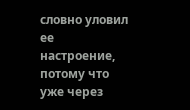словно уловил ее настроение, потому что уже через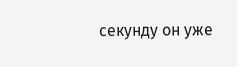секунду он уже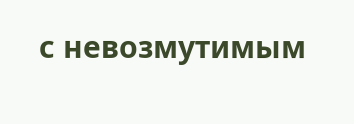с невозмутимым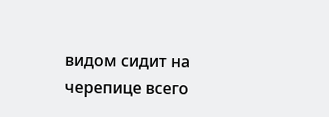видом сидит на черепице всего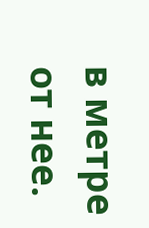в метре от нее.